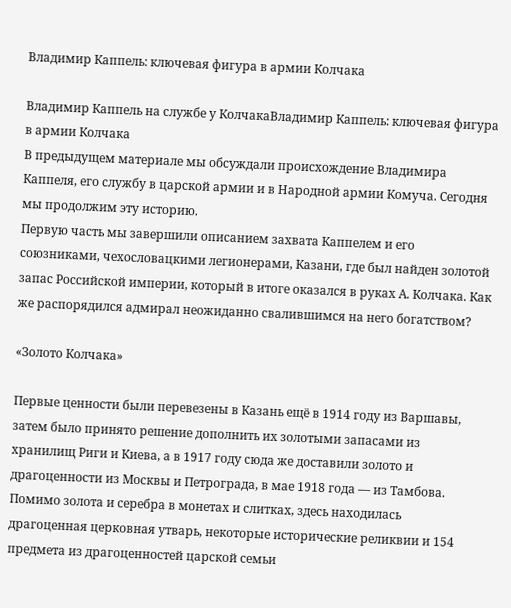Владимир Каппель: ключевая фигура в армии Колчака

Владимир Каппель на службе у КолчакаВладимир Каппель: ключевая фигура в армии Колчака
В предыдущем материале мы обсуждали происхождение Владимира Каппеля, его службу в царской армии и в Народной армии Комуча. Сегодня мы продолжим эту историю.
Первую часть мы завершили описанием захвата Каппелем и его союзниками, чехословацкими легионерами, Казани, где был найден золотой запас Российской империи, который в итоге оказался в руках А. Колчака. Как же распорядился адмирал неожиданно свалившимся на него богатством?

«Золото Колчака»

Первые ценности были перевезены в Казань ещё в 1914 году из Варшавы, затем было принято решение дополнить их золотыми запасами из хранилищ Риги и Киева, а в 1917 году сюда же доставили золото и драгоценности из Москвы и Петрограда, в мае 1918 года — из Тамбова. Помимо золота и серебра в монетах и слитках, здесь находилась драгоценная церковная утварь, некоторые исторические реликвии и 154 предмета из драгоценностей царской семьи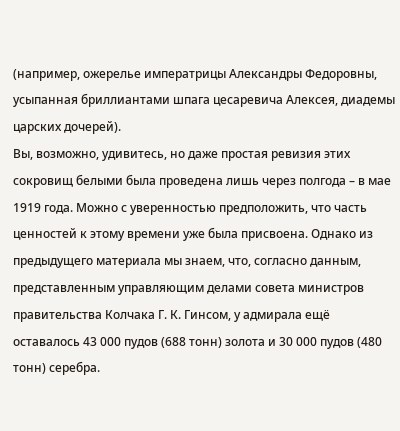(например, ожерелье императрицы Александры Федоровны, усыпанная бриллиантами шпага цесаревича Алексея, диадемы царских дочерей).
Вы, возможно, удивитесь, но даже простая ревизия этих сокровищ белыми была проведена лишь через полгода – в мае 1919 года. Можно с уверенностью предположить, что часть ценностей к этому времени уже была присвоена. Однако из предыдущего материала мы знаем, что, согласно данным, представленным управляющим делами совета министров правительства Колчака Г. К. Гинсом, у адмирала ещё оставалось 43 000 пудов (688 тонн) золота и 30 000 пудов (480 тонн) серебра.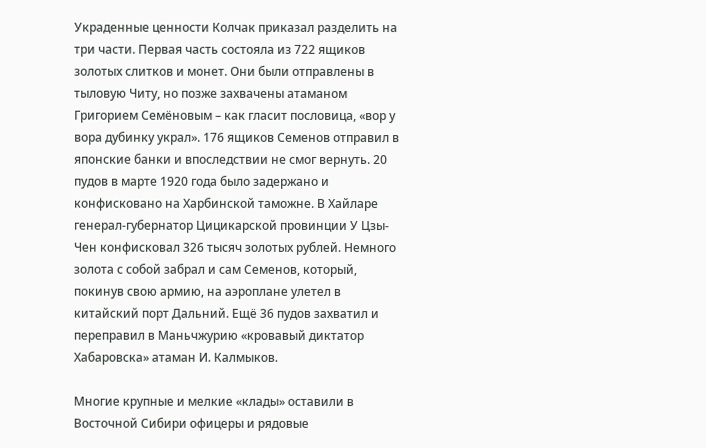Украденные ценности Колчак приказал разделить на три части. Первая часть состояла из 722 ящиков золотых слитков и монет. Они были отправлены в тыловую Читу, но позже захвачены атаманом Григорием Семёновым – как гласит пословица, «вор у вора дубинку украл». 176 ящиков Семенов отправил в японские банки и впоследствии не смог вернуть. 20 пудов в марте 1920 года было задержано и конфисковано на Харбинской таможне. В Хайларе генерал-губернатор Цицикарской провинции У Цзы-Чен конфисковал 326 тысяч золотых рублей. Немного золота с собой забрал и сам Семенов, который, покинув свою армию, на аэроплане улетел в китайский порт Дальний. Ещё 36 пудов захватил и переправил в Маньчжурию «кровавый диктатор Хабаровска» атаман И. Калмыков.

Многие крупные и мелкие «клады» оставили в Восточной Сибири офицеры и рядовые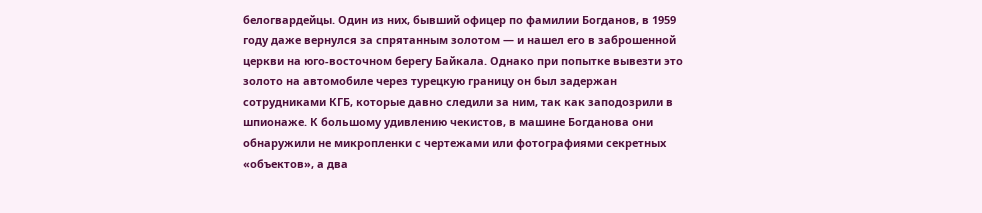белогвардейцы. Один из них, бывший офицер по фамилии Богданов, в 1959 году даже вернулся за спрятанным золотом — и нашел его в заброшенной церкви на юго-восточном берегу Байкала. Однако при попытке вывезти это золото на автомобиле через турецкую границу он был задержан сотрудниками КГБ, которые давно следили за ним, так как заподозрили в шпионаже. К большому удивлению чекистов, в машине Богданова они обнаружили не микропленки с чертежами или фотографиями секретных «объектов», а два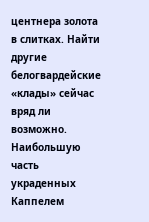центнера золота в слитках. Найти другие белогвардейские «клады» сейчас вряд ли возможно.
Наибольшую часть украденных Каппелем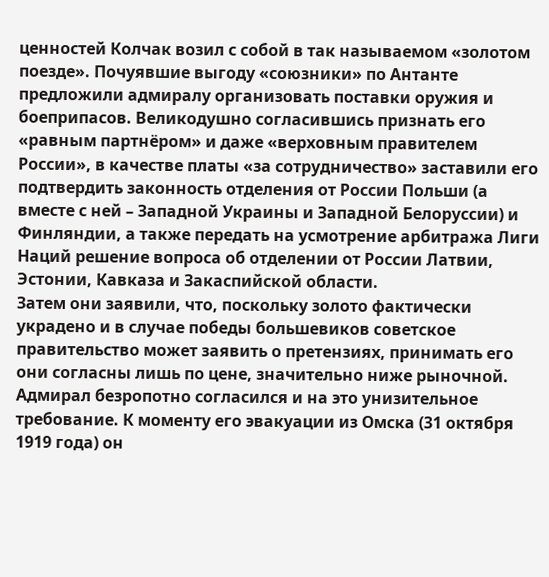ценностей Колчак возил с собой в так называемом «золотом поезде». Почуявшие выгоду «союзники» по Антанте предложили адмиралу организовать поставки оружия и боеприпасов. Великодушно согласившись признать его «равным партнёром» и даже «верховным правителем России», в качестве платы «за сотрудничество» заставили его подтвердить законность отделения от России Польши (а вместе с ней – Западной Украины и Западной Белоруссии) и Финляндии, а также передать на усмотрение арбитража Лиги Наций решение вопроса об отделении от России Латвии, Эстонии, Кавказа и Закаспийской области.
Затем они заявили, что, поскольку золото фактически украдено и в случае победы большевиков советское правительство может заявить о претензиях, принимать его они согласны лишь по цене, значительно ниже рыночной. Адмирал безропотно согласился и на это унизительное требование. К моменту его эвакуации из Омска (31 октября 1919 года) он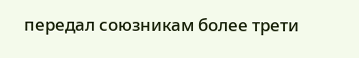передал союзникам более трети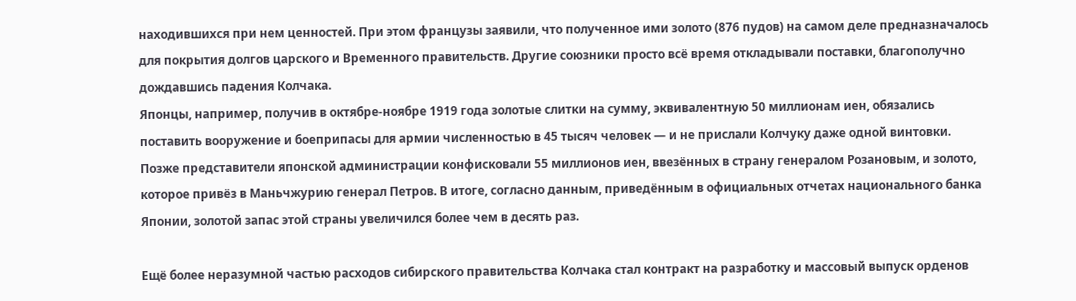находившихся при нем ценностей. При этом французы заявили, что полученное ими золото (876 пудов) на самом деле предназначалось для покрытия долгов царского и Временного правительств. Другие союзники просто всё время откладывали поставки, благополучно дождавшись падения Колчака.
Японцы, например, получив в октябре-ноябре 1919 года золотые слитки на сумму, эквивалентную 50 миллионам иен, обязались поставить вооружение и боеприпасы для армии численностью в 45 тысяч человек — и не прислали Колчуку даже одной винтовки. Позже представители японской администрации конфисковали 55 миллионов иен, ввезённых в страну генералом Розановым, и золото, которое привёз в Маньчжурию генерал Петров. В итоге, согласно данным, приведённым в официальных отчетах национального банка Японии, золотой запас этой страны увеличился более чем в десять раз.

Ещё более неразумной частью расходов сибирского правительства Колчака стал контракт на разработку и массовый выпуск орденов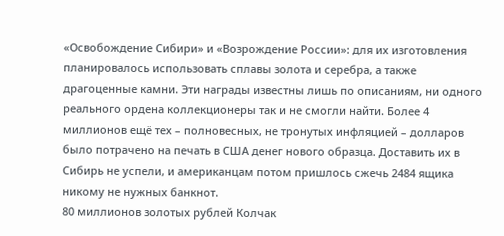«Освобождение Сибири» и «Возрождение России»: для их изготовления планировалось использовать сплавы золота и серебра, а также драгоценные камни. Эти награды известны лишь по описаниям, ни одного реального ордена коллекционеры так и не смогли найти. Более 4 миллионов ещё тех – полновесных, не тронутых инфляцией – долларов было потрачено на печать в США денег нового образца. Доставить их в Сибирь не успели, и американцам потом пришлось сжечь 2484 ящика никому не нужных банкнот.
80 миллионов золотых рублей Колчак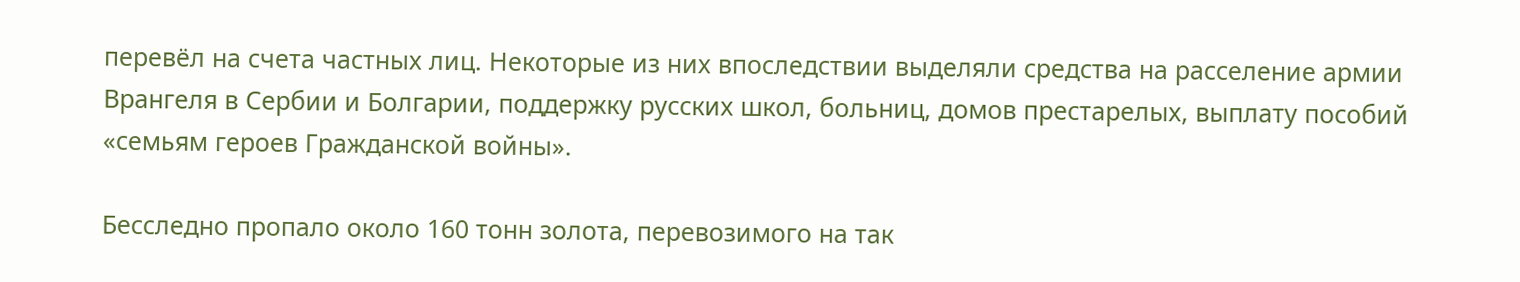перевёл на счета частных лиц. Некоторые из них впоследствии выделяли средства на расселение армии Врангеля в Сербии и Болгарии, поддержку русских школ, больниц, домов престарелых, выплату пособий «семьям героев Гражданской войны».

Бесследно пропало около 160 тонн золота, перевозимого на так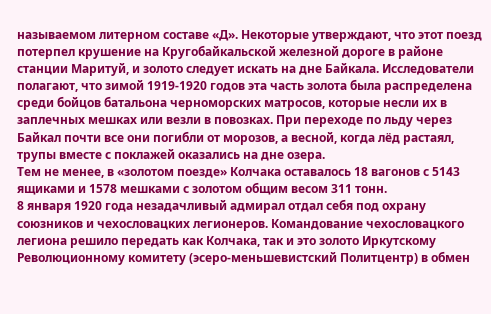называемом литерном составе «Д». Некоторые утверждают, что этот поезд потерпел крушение на Кругобайкальской железной дороге в районе станции Маритуй, и золото следует искать на дне Байкала. Исследователи полагают, что зимой 1919-1920 годов эта часть золота была распределена среди бойцов батальона черноморских матросов, которые несли их в заплечных мешках или везли в повозках. При переходе по льду через Байкал почти все они погибли от морозов, а весной, когда лёд растаял, трупы вместе с поклажей оказались на дне озера.
Тем не менее, в «золотом поезде» Колчака оставалось 18 вагонов с 5143 ящиками и 1578 мешками с золотом общим весом 311 тонн.
8 января 1920 года незадачливый адмирал отдал себя под охрану союзников и чехословацких легионеров. Командование чехословацкого легиона решило передать как Колчака, так и это золото Иркутскому Революционному комитету (эсеро-меньшевистский Политцентр) в обмен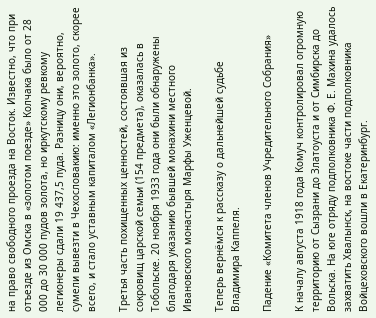на право свободного проезда на Восток. Известно, что при отъезде из Омска в «золотом поезде» Колчака было от 28 000 до 30 000 пудов золота, но иркутскому ревкому легионеры сдали 19 437,5 пуда. Разницу они, вероятно, сумели вывезти в Чехословакию: именно это золото, скорее всего, и стало уставным капиталом «Легионбанка».

Третья часть похищенных ценностей, состоявшая из сокровищ царской семьи (154 предмета), оказалась в Тобольске. 20 ноября 1933 года они были обнаружены благодаря указанию бывшей монахини местного Ивановского монастыря Марфы Уженцевой.

Теперь вернёмся к рассказу о дальнейшей судьбе Владимира Каппеля.

Падение «Комитета членов Учредительного Собрания»

К началу августа 1918 года Комуч контролировал огромную территорию от Сызрани до Златоуста и от Симбирска до Вольска. На юге отряду подполковника Ф. Е. Махина удалось захватить Хвалынск, на востоке части подполковника Войцеховского вошли в Екатеринбург.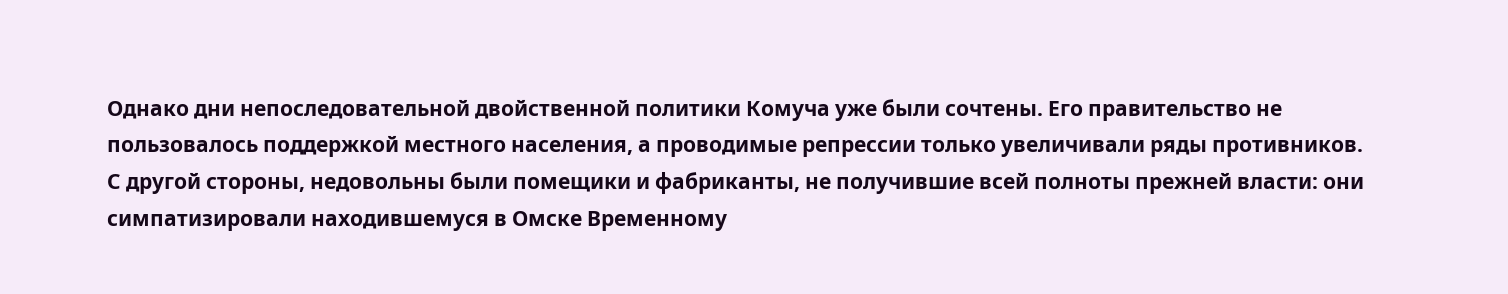Однако дни непоследовательной двойственной политики Комуча уже были сочтены. Его правительство не пользовалось поддержкой местного населения, а проводимые репрессии только увеличивали ряды противников. С другой стороны, недовольны были помещики и фабриканты, не получившие всей полноты прежней власти: они симпатизировали находившемуся в Омске Временному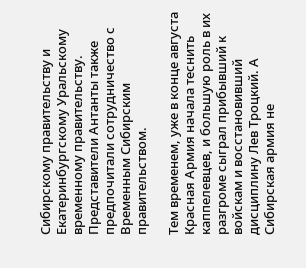Сибирскому правительству и Екатеринбургскому Уральскому временному правительству. Представители Антанты также предпочитали сотрудничество с Временным Сибирским правительством.

Тем временем, уже в конце августа Красная Армия начала теснить каппелевцев, и большую роль в их разгроме сыграл прибывший к войскам и восстановивший дисциплину Лев Троцкий. А Сибирская армия не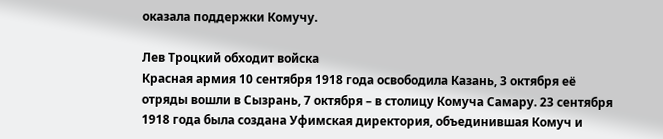оказала поддержки Комучу.

Лев Троцкий обходит войска
Красная армия 10 сентября 1918 года освободила Казань, 3 октября её отряды вошли в Сызрань, 7 октября – в столицу Комуча Самару. 23 сентября 1918 года была создана Уфимская директория, объединившая Комуч и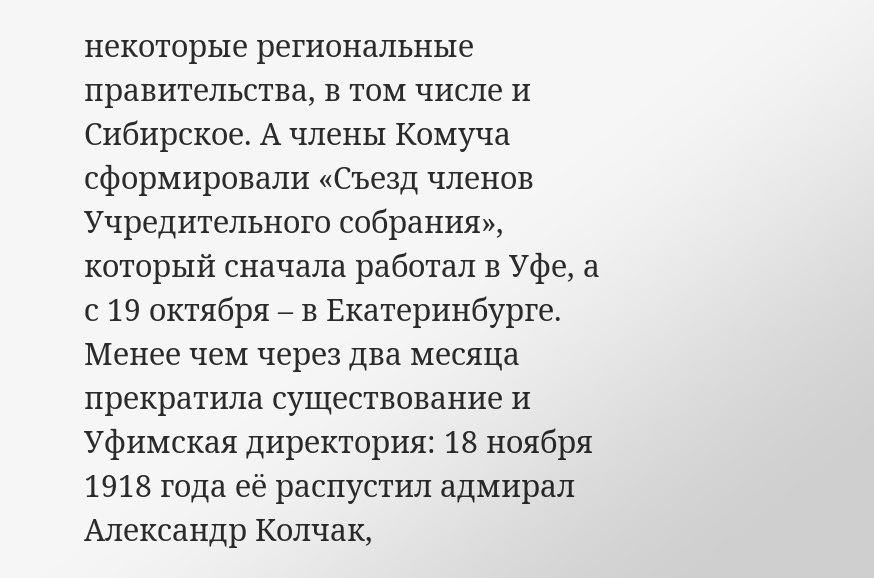некоторые региональные правительства, в том числе и Сибирское. А члены Комуча сформировали «Съезд членов Учредительного собрания», который сначала работал в Уфе, а с 19 октября – в Екатеринбурге.
Менее чем через два месяца прекратила существование и Уфимская директория: 18 ноября 1918 года её распустил адмирал Александр Колчак,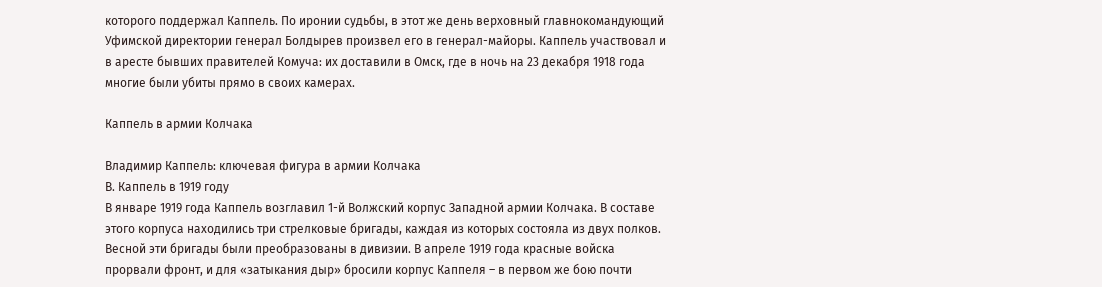которого поддержал Каппель. По иронии судьбы, в этот же день верховный главнокомандующий Уфимской директории генерал Болдырев произвел его в генерал-майоры. Каппель участвовал и в аресте бывших правителей Комуча: их доставили в Омск, где в ночь на 23 декабря 1918 года многие были убиты прямо в своих камерах.

Каппель в армии Колчака

Владимир Каппель: ключевая фигура в армии Колчака
В. Каппель в 1919 году
В январе 1919 года Каппель возглавил 1-й Волжский корпус Западной армии Колчака. В составе этого корпуса находились три стрелковые бригады, каждая из которых состояла из двух полков. Весной эти бригады были преобразованы в дивизии. В апреле 1919 года красные войска прорвали фронт, и для «затыкания дыр» бросили корпус Каппеля – в первом же бою почти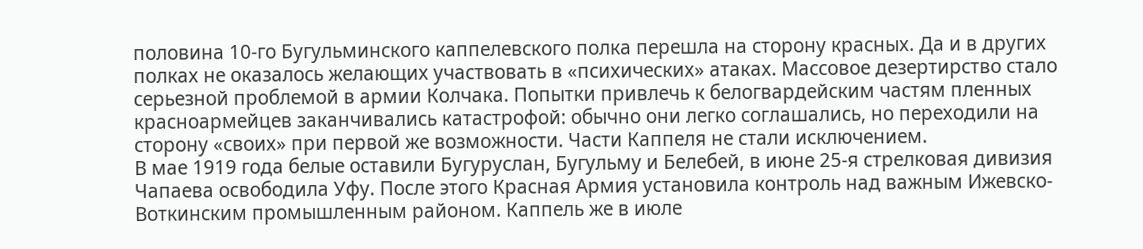половина 10-го Бугульминского каппелевского полка перешла на сторону красных. Да и в других полках не оказалось желающих участвовать в «психических» атаках. Массовое дезертирство стало серьезной проблемой в армии Колчака. Попытки привлечь к белогвардейским частям пленных красноармейцев заканчивались катастрофой: обычно они легко соглашались, но переходили на сторону «своих» при первой же возможности. Части Каппеля не стали исключением.
В мае 1919 года белые оставили Бугуруслан, Бугульму и Белебей, в июне 25-я стрелковая дивизия Чапаева освободила Уфу. После этого Красная Армия установила контроль над важным Ижевско-Воткинским промышленным районом. Каппель же в июле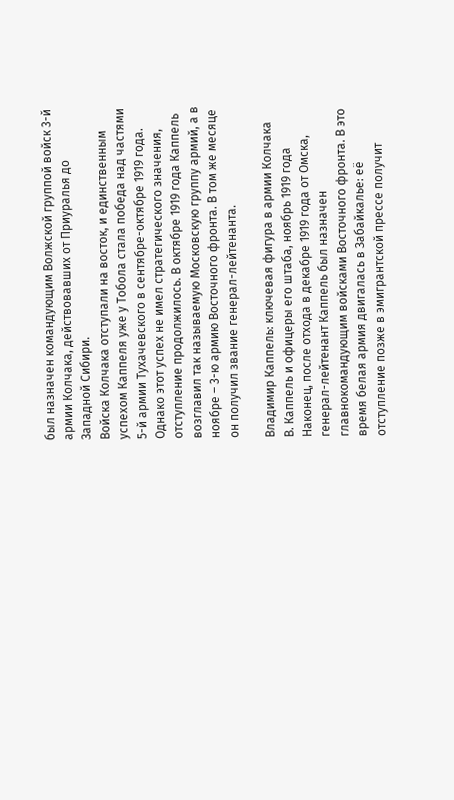был назначен командующим Волжской группой войск 3-й армии Колчака, действовавших от Приуралья до Западной Сибири.
Войска Колчака отступали на восток, и единственным успехом Каппеля уже у Тобола стала победа над частями 5-й армии Тухачевского в сентябре-октябре 1919 года. Однако этот успех не имел стратегического значения, отступление продолжилось. В октябре 1919 года Каппель возглавил так называемую Московскую группу армий, а в ноябре – 3-ю армию Восточного фронта. В том же месяце он получил звание генерал-лейтенанта.

Владимир Каппель: ключевая фигура в армии Колчака
В. Каппель и офицеры его штаба, ноябрь 1919 года
Наконец, после отхода в декабре 1919 года от Омска, генерал-лейтенант Каппель был назначен главнокомандующим войсками Восточного фронта. В это время белая армия двигалась в Забайкалье: её отступление позже в эмигрантской прессе получит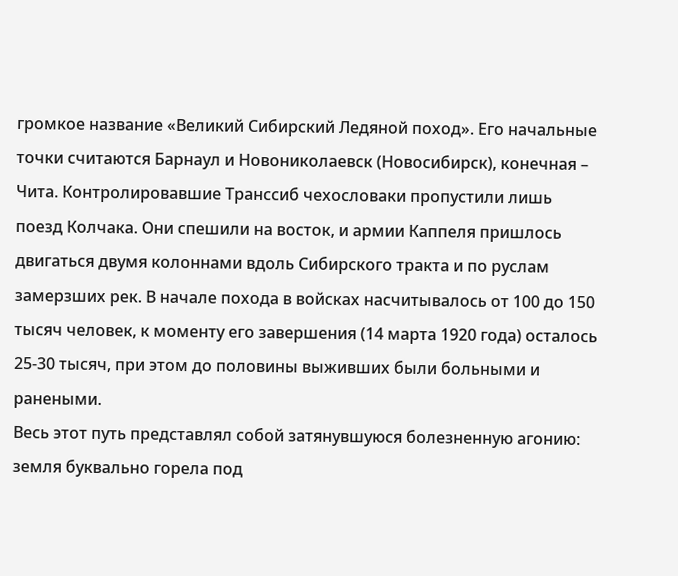громкое название «Великий Сибирский Ледяной поход». Его начальные точки считаются Барнаул и Новониколаевск (Новосибирск), конечная – Чита. Контролировавшие Транссиб чехословаки пропустили лишь поезд Колчака. Они спешили на восток, и армии Каппеля пришлось двигаться двумя колоннами вдоль Сибирского тракта и по руслам замерзших рек. В начале похода в войсках насчитывалось от 100 до 150 тысяч человек, к моменту его завершения (14 марта 1920 года) осталось 25-30 тысяч, при этом до половины выживших были больными и ранеными.
Весь этот путь представлял собой затянувшуюся болезненную агонию: земля буквально горела под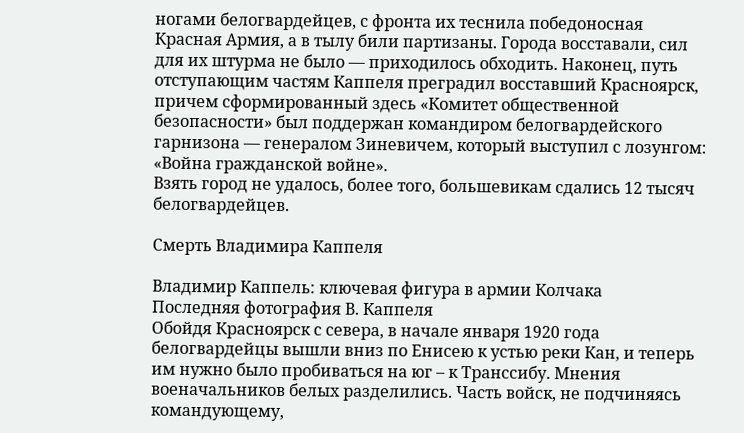ногами белогвардейцев, с фронта их теснила победоносная Красная Армия, а в тылу били партизаны. Города восставали, сил для их штурма не было — приходилось обходить. Наконец, путь отступающим частям Каппеля преградил восставший Красноярск, причем сформированный здесь «Комитет общественной безопасности» был поддержан командиром белогвардейского гарнизона — генералом Зиневичем, который выступил с лозунгом: «Война гражданской войне».
Взять город не удалось, более того, большевикам сдались 12 тысяч белогвардейцев.

Смерть Владимира Каппеля

Владимир Каппель: ключевая фигура в армии Колчака
Последняя фотография В. Каппеля
Обойдя Красноярск с севера, в начале января 1920 года белогвардейцы вышли вниз по Енисею к устью реки Кан, и теперь им нужно было пробиваться на юг – к Транссибу. Мнения военачальников белых разделились. Часть войск, не подчиняясь командующему,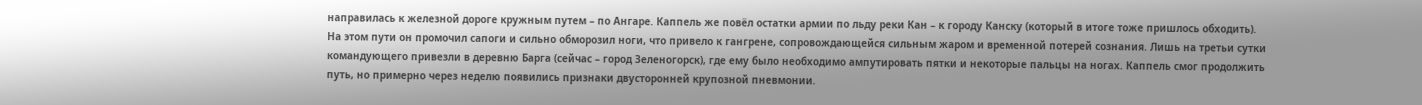направилась к железной дороге кружным путем – по Ангаре. Каппель же повёл остатки армии по льду реки Кан – к городу Канску (который в итоге тоже пришлось обходить).
На этом пути он промочил сапоги и сильно обморозил ноги, что привело к гангрене, сопровождающейся сильным жаром и временной потерей сознания. Лишь на третьи сутки командующего привезли в деревню Барга (сейчас – город Зеленогорск), где ему было необходимо ампутировать пятки и некоторые пальцы на ногах. Каппель смог продолжить путь, но примерно через неделю появились признаки двусторонней крупозной пневмонии.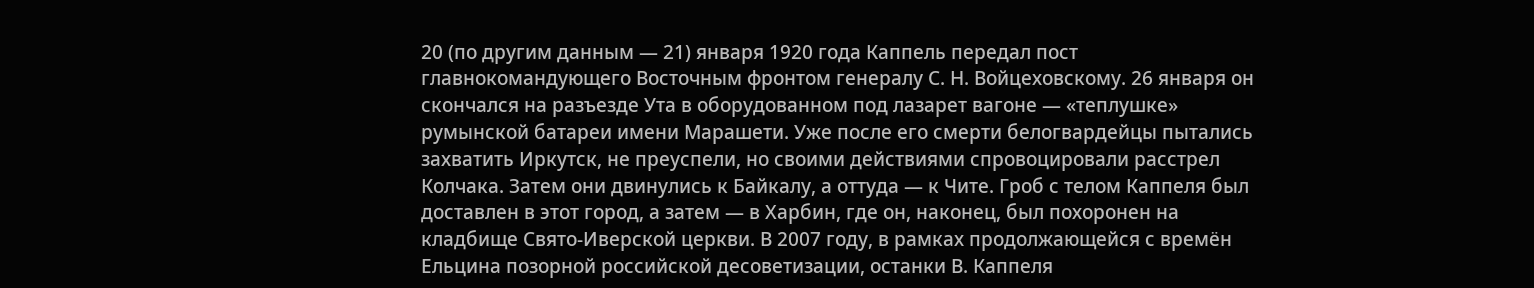20 (по другим данным — 21) января 1920 года Каппель передал пост главнокомандующего Восточным фронтом генералу С. Н. Войцеховскому. 26 января он скончался на разъезде Ута в оборудованном под лазарет вагоне — «теплушке» румынской батареи имени Марашети. Уже после его смерти белогвардейцы пытались захватить Иркутск, не преуспели, но своими действиями спровоцировали расстрел Колчака. Затем они двинулись к Байкалу, а оттуда — к Чите. Гроб с телом Каппеля был доставлен в этот город, а затем — в Харбин, где он, наконец, был похоронен на кладбище Свято-Иверской церкви. В 2007 году, в рамках продолжающейся с времён Ельцина позорной российской десоветизации, останки В. Каппеля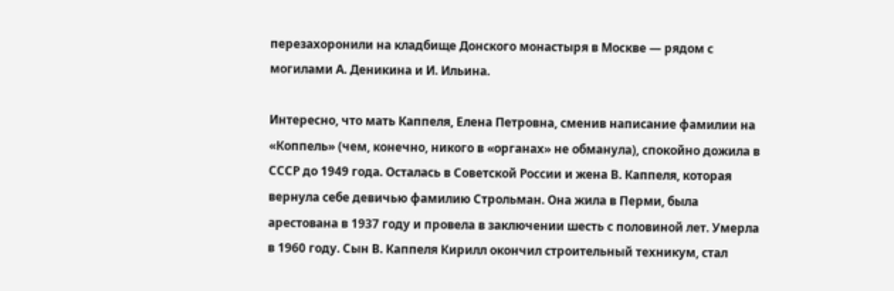перезахоронили на кладбище Донского монастыря в Москве — рядом с могилами А. Деникина и И. Ильина.

Интересно, что мать Каппеля, Елена Петровна, сменив написание фамилии на «Коппель» (чем, конечно, никого в «органах» не обманула), спокойно дожила в СССР до 1949 года. Осталась в Советской России и жена В. Каппеля, которая вернула себе девичью фамилию Строльман. Она жила в Перми, была арестована в 1937 году и провела в заключении шесть с половиной лет. Умерла в 1960 году. Сын В. Каппеля Кирилл окончил строительный техникум, стал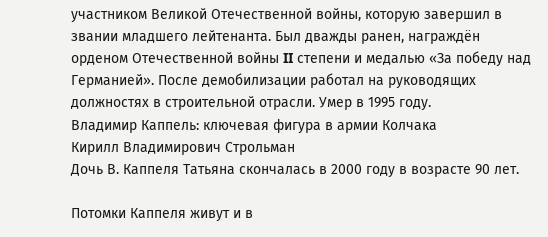участником Великой Отечественной войны, которую завершил в звании младшего лейтенанта. Был дважды ранен, награждён орденом Отечественной войны II степени и медалью «За победу над Германией». После демобилизации работал на руководящих должностях в строительной отрасли. Умер в 1995 году.
Владимир Каппель: ключевая фигура в армии Колчака
Кирилл Владимирович Строльман
Дочь В. Каппеля Татьяна скончалась в 2000 году в возрасте 90 лет.

Потомки Каппеля живут и в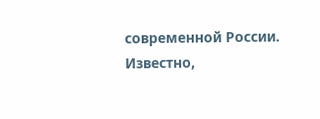современной России. Известно,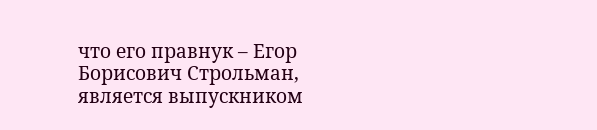что его правнук – Егор Борисович Строльман, является выпускником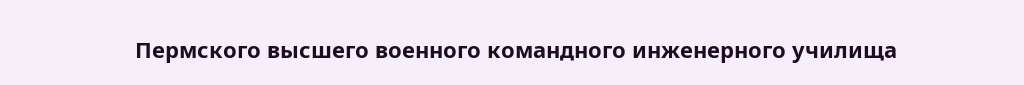Пермского высшего военного командного инженерного училища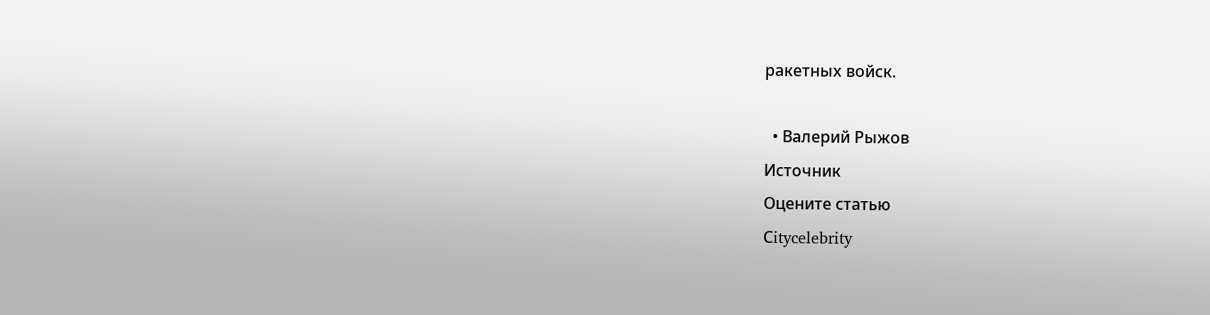ракетных войск.

  • Валерий Рыжов
Источник
Оцените статью
Сitycelebrity